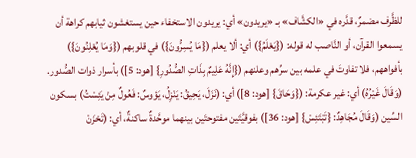للظَّرف مضمرٌ، قدَّره في «الكشَّاف» بـ «يريدون» أي: يريدون الاستخفاء حين يستغشون ثيابهم كراهة أن يسمعوا القرآن، أو النَّاصب له قوله: ({يَعْلَمُ}) أي: ألا يعلم ({مَا يُسِرُّونَ}) في قلوبهم ({وَمَا يُعْلِنُونَ}) بأفواههم، فلا تفاوتَ في علمه بين سرِّهم وعلنهم ({إِنَّهُ عَلِيمٌ بِذَاتِ الصُّدُورِ} [هود: 5]) بأسرار ذوات الصُّدور.
(وَقَالَ غَيْرُهُ) أي: غير عكرمة: ({وَحَاقَ} [هود: 8]) أي: (نَزَلَ، يَحِيقُ: يَنْزِلُ، يَؤوسٌ: فَعُولٌ مِنْ يَئِسْتُ) بسكون السِّين (وَقَالَ مُجَاهِدٌ: {تَبْتَئِسْ} [هود: 36]) بفوقيَّتَين مفتوحتَين بينهما موحَّدةٌ ساكنةٌ، أي: (تَحْزَنْ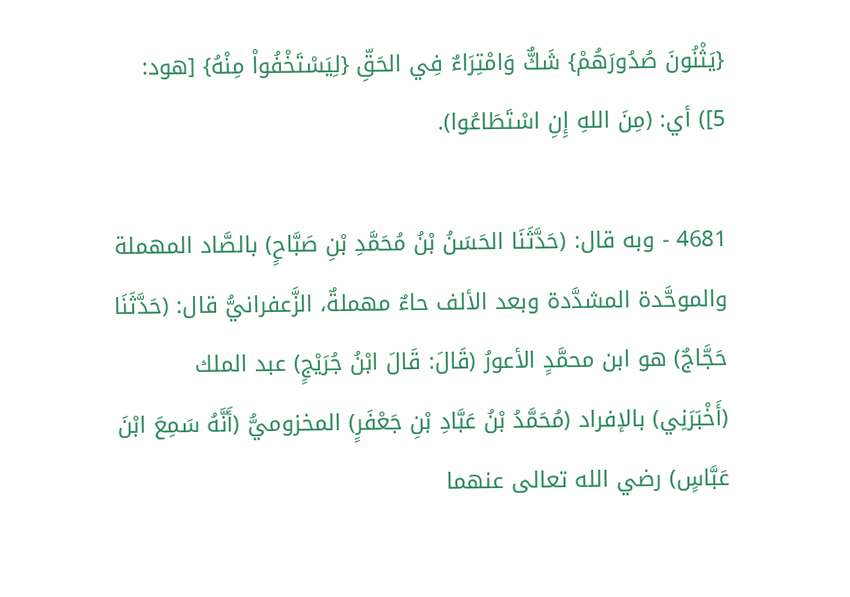{يَثْنُونَ صُدُورَهُمْ} شَكٌّ وَامْتِرَاءٌ فِي الحَقِّ {لِيَسْتَخْفُواْ مِنْهُ} [هود: 5]) أي: (مِنَ اللهِ إِنِ اسْتَطَاعُوا).

4681 - وبه قال: (حَدَّثَنَا الحَسَنُ بْنُ مُحَمَّدِ بْنِ صَبَّاحٍ) بالصَّاد المهملة والموحَّدة المشدَّدة وبعد الألف حاءٌ مهملةٌ، الزَّعفرانيُّ قال: (حَدَّثَنَا حَجَّاجٌ) هو ابن محمَّدٍ الأعورُ (قَالَ: قَالَ ابْنُ جُرَيْجٍ) عبد الملك (أَخْبَرَنِي) بالإفراد (مُحَمَّدُ بْنُ عَبَّادِ بْنِ جَعْفَرٍ) المخزوميُّ (أَنَّهُ سَمِعَ ابْنَ عَبَّاسٍ) رضي الله تعالى عنهما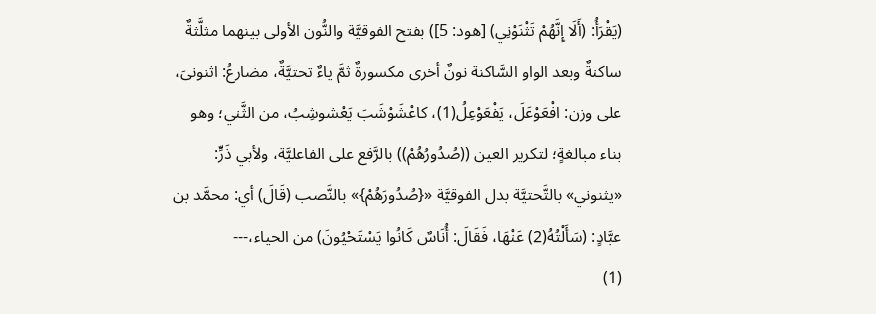(يَقْرَأُ: (أَلَا إِنَّهُمْ تَثْنَوْنِي) [هود: 5]) بفتح الفوقيَّة والنُّون الأولى بينهما مثلَّثةٌ ساكنةٌ وبعد الواو السَّاكنة نونٌ أخرى مكسورةٌ ثمَّ ياءٌ تحتيَّةٌ، مضارعُ: اثنونىَ، على وزن: افْعَوْعَلَ، يَفْعَوْعِلُ(1)، كاعْشَوْشَبَ يَعْشوشِبُ، من الثَّني؛ وهو بناء مبالغةٍ؛ لتكرير العين ((صُدُورُهُمْ)) بالرَّفع على الفاعليَّة، ولأبي ذَرٍّ: «يثنوني» بالتَّحتيَّة بدل الفوقيَّة «{صُدُورَهُمْ}» بالنَّصب (قَالَ) أي: محمَّد بن عبَّادٍ: (سَأَلْتُهُ(2) عَنْهَا، فَقَالَ: أُنَاسٌ كَانُوا يَسْتَحْيُونَ) من الحياء،---
(1)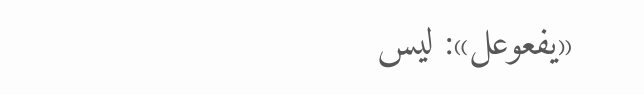«يفعوعل»: ليس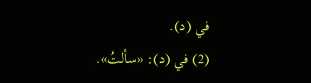في (د).
(2) في (د): «سألتُ».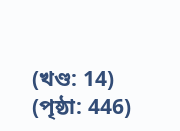(খণ্ড: 14) (পৃষ্ঠা: 446)